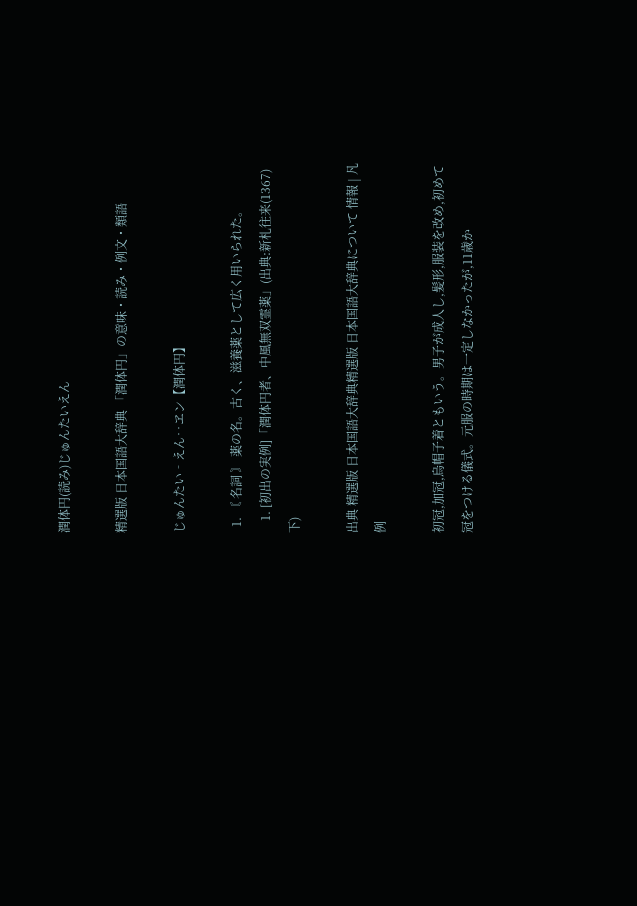潤体円(読み)じゅんたいえん

精選版 日本国語大辞典 「潤体円」の意味・読み・例文・類語

じゅんたい‐えん‥ヱン【潤体円】

  1. 〘 名詞 〙 薬の名。古く、滋養薬として広く用いられた。
    1. [初出の実例]「潤体円者、中風無双霊薬」(出典:新札往来(1367)下)

出典 精選版 日本国語大辞典精選版 日本国語大辞典について 情報 | 凡例

初冠,加冠,烏帽子着ともいう。男子が成人し,髪形,服装を改め,初めて冠をつける儀式。元服の時期は一定しなかったが,11歳か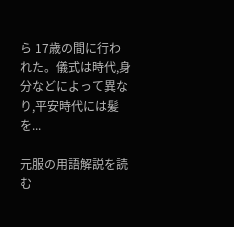ら 17歳の間に行われた。儀式は時代,身分などによって異なり,平安時代には髪を...

元服の用語解説を読む